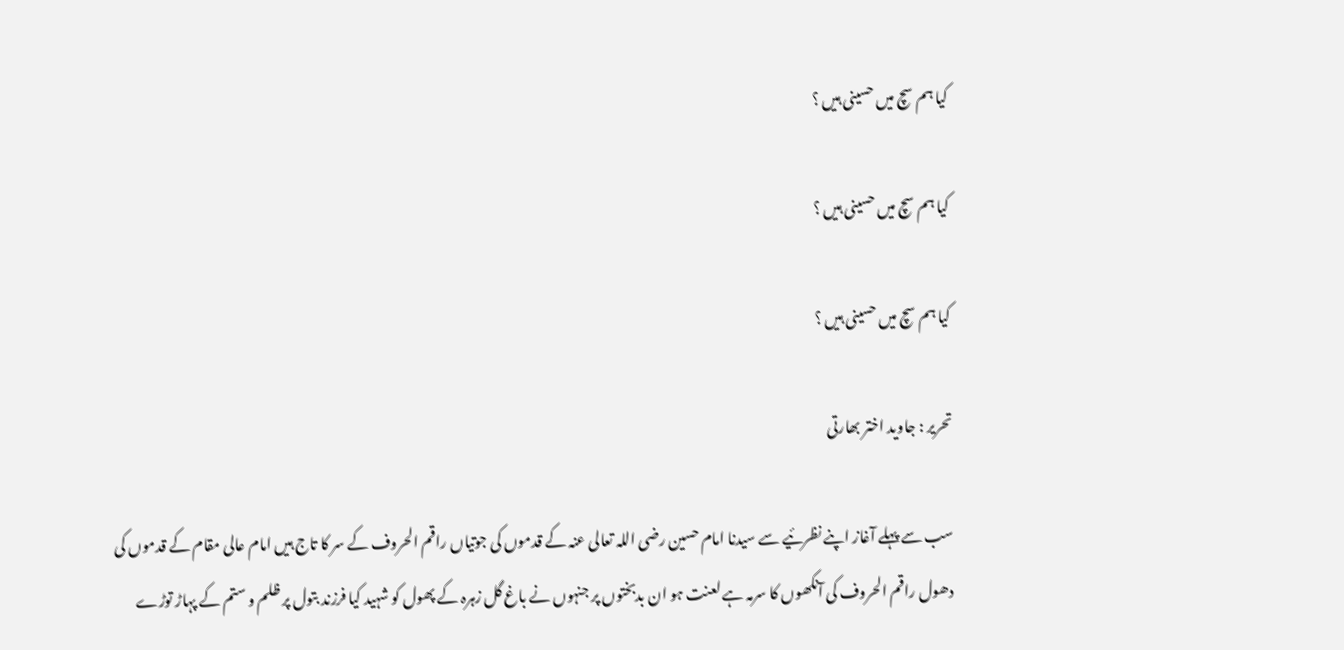کیا ہم سچ میں حسینی ہیں ؟

کیا ہم سچ میں حسینی ہیں ؟

کیا ہم سچ میں حسینی ہیں ؟

تحریر : جاوید اختر بھارتی

سب سے پہلے آغاز اپنے نظرئیے سے سیدنا امام حسین رضی اللہ تعالی عنہ کے قدموں کی جوتیاں راقم الحروف کے سر کا تاج ہیں امام عالی مقام کے قدموں کی دھول راقم الحروف کی آنکھوں کا سرمہ ہے لعنت ہو ان بدبختوں پر جنہوں نے باغ گل زہرہ کے پھول کو شہید کیا فرزند بتول پر ظلم و ستم کے پہاڑ توڑے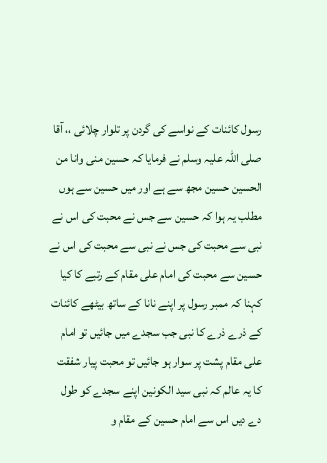رسول کائنات کے نواسے کی گردن پر تلوار چلائی ،، آقا صلی اللہ علیہ وسلم نے فرمایا کہ حسین منی وانا من الحسین حسین مجھ سے ہے اور میں حسین سے ہوں مطلب یہ ہوا کہ حسین سے جس نے محبت کی اس نے نبی سے محبت کی جس نے نبی سے محبت کی اس نے حسین سے محبت کی امام علی مقام کے رتبے کا کیا کہنا کہ ممبر رسول پر اپنے نانا کے ساتھ بیٹھے کائنات کے ذرے ذرے کا نبی جب سجدے میں جائیں تو امام علی مقام پشت پر سوار ہو جائیں تو محبت پیار شفقت کا یہ عالم کہ نبی سید الکونین اپنے سجدے کو طول دے دیں اس سے امام حسین کے مقام و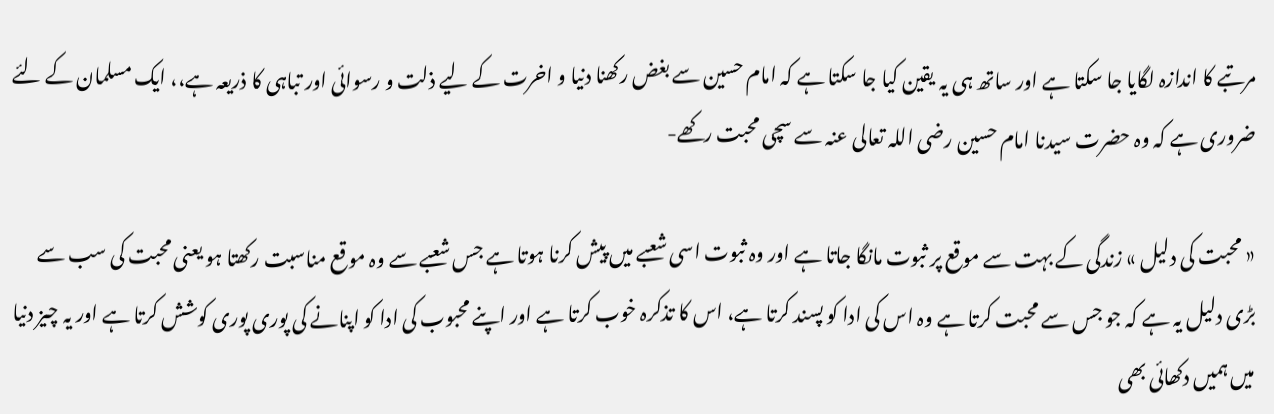مرتبے کا اندازہ لگایا جا سکتا ہے اور ساتھ ہی یہ یقین کیا جا سکتا ہے کہ امام حسین سے بغض رکھنا دنیا و اخرت کے لیے ذلت و رسوائی اور تباہی کا ذریعہ ہے،، ایک مسلمان کے لئے ضروری ہے کہ وہ حضرت سیدنا امام حسین رضی اللہ تعالی عنہ سے سچی محبت رکھے-

« محبت کی دلیل » زندگی کے بہت سے موقع پر ثبوت مانگا جاتا ہے اور وہ ثبوت اسی شعبے میں پیش کرنا ہوتا ہے جس شعبے سے وہ موقع مناسبت رکھتا ہو یعنی محبت کی سب سے بڑی دلیل یہ ہے کہ جو جس سے محبت کرتا ہے وہ اس کی ادا کو پسند کرتا ہے، اس کا تذکرہ خوب کرتا ہے اور اپنے محبوب کی ادا کو اپنانے کی پوری پوری کوشش کرتا ہے اور یہ چیز دنیا میں ہمیں دکھائی بھی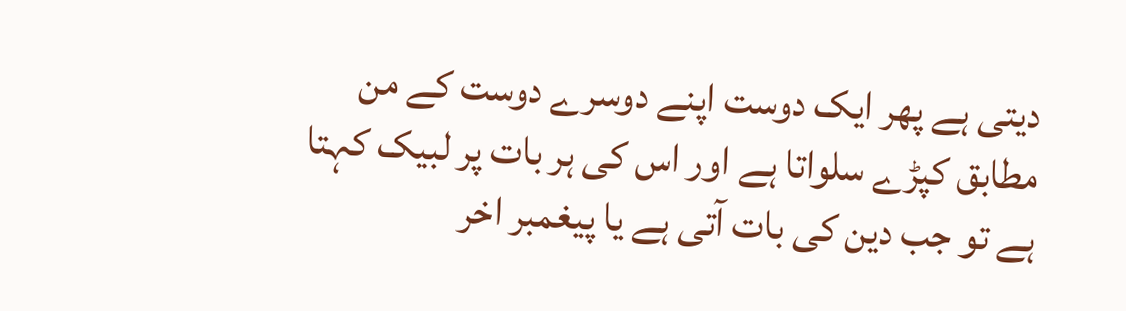دیتی ہے پھر ایک دوست اپنے دوسرے دوست کے من مطابق کپڑے سلواتا ہے اور اس کی ہر بات پر لبیک کہتا ہے تو جب دین کی بات آتی ہے یا پیغمبر اخر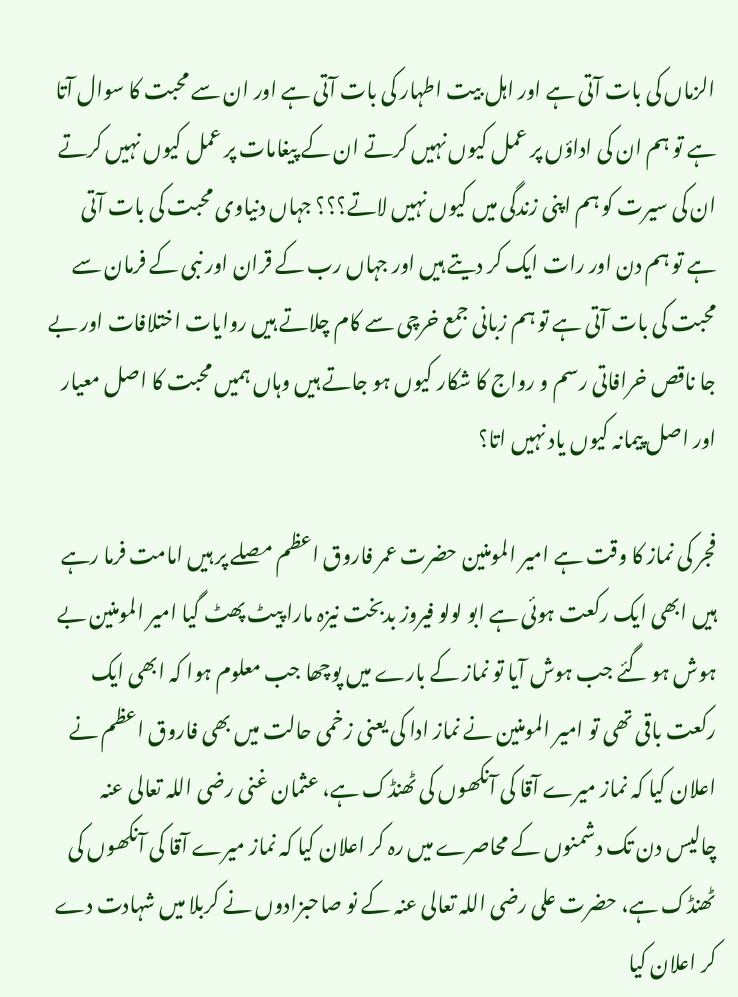الزماں کی بات آتی ہے اور اہل بیت اطہار کی بات آتی ہے اور ان سے محبت کا سوال آتا ہے تو ہم ان کی اداؤں پر عمل کیوں نہیں کرتے ان کے پیغامات پر عمل کیوں نہیں کرتے ان کی سیرت کو ہم اپنی زندگی میں کیوں نہیں لاتے؟؟؟ جہاں دنیاوی محبت کی بات آتی ہے تو ہم دن اور رات ایک کر دیتے ہیں اور جہاں رب کے قران اور نبی کے فرمان سے محبت کی بات آتی ہے تو ہم زبانی جمع خرچی سے کام چلاتے ہیں روایات اختلافات اور بے جا ناقص خرافاتی رسم و رواج کا شکار کیوں ہو جاتے ہیں وہاں ہمیں محبت کا اصل معیار اور اصل پیمانہ کیوں یاد نہیں اتا؟

فجر کی نماز کا وقت ہے امیر المومنین حضرت عمر فاروق اعظم مصلے پر ہیں امامت فرما رہے ہیں ابھی ایک رکعت ہوئی ہے ابو لولو فیروز بدبخت نیزہ مارا پیٹ پھٹ گیا امیر المومنین بے ہوش ہو گئے جب ہوش آیا تو نماز کے بارے میں پوچھا جب معلوم ہوا کہ ابھی ایک رکعت باقی تھی تو امیر المومنین نے نماز ادا کی یعنی زخمی حالت میں بھی فاروق اعظم نے اعلان کیا کہ نماز میرے آقا کی آنکھوں کی ٹھنڈک ہے، عثمان غنی رضی اللہ تعالی عنہ چالیس دن تک دشمنوں کے محاصرے میں رہ کر اعلان کیا کہ نماز میرے آقا کی آنکھوں کی ٹھنڈک ہے، حضرت علی رضی اللہ تعالی عنہ کے نو صاحبزادوں نے کربلا میں شہادت دے کر اعلان کیا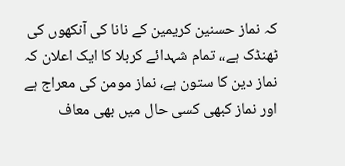کہ نماز حسنین کریمین کے نانا کی آنکھوں کی ٹھنڈک ہے،، تمام شہدائے کربلا کا ایک اعلان کہ نماز دین کا ستون ہے، نماز مومن کی معراج ہے اور نماز کبھی کسی حال میں بھی معاف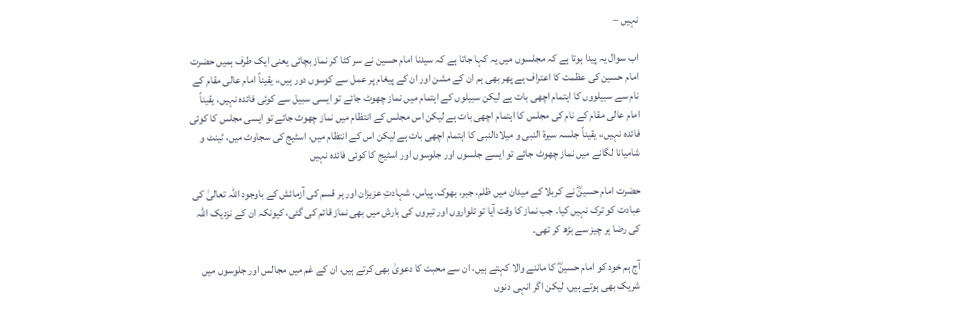نہیں –

اب سوال یہ پیدا ہوتا ہے کہ مجلسوں میں یہ کہا جاتا ہے کہ سیدنا امام حسین نے سر کٹا کر نماز بچائی یعنی ایک طرف ہمیں حضرت امام حسین کی عظمت کا اعتراف ہے پھر بھی ہم ان کے مشن اور ان کے پیغام پر عمل سے کوسوں دور ہیں،، یقیناً امام عالی مقام کے نام سے سبیلووں کا اہتمام اچھی بات ہے لیکن سبیلوں کے اہتمام میں نماز چھوٹ جائے تو ایسی سبیل سے کوئی فائدہ نہیں، یقیناً امام عالی مقام کے نام کی مجلس کا اہتمام اچھی بات ہے لیکن اس مجلس کے انتظام میں نماز چھوٹ جائے تو ایسی مجلس کا کوئی فائدہ نہیں،، یقیناً جلسہ سیرۃ النبی و میلادالنبی کا اہتمام اچھی بات ہے لیکن اس کے انتظام میں، اسٹیج کی سجاوٹ میں، ٹینٹ و شامیانا لگانے میں نماز چھوٹ جائے تو ایسے جلسوں اور جلوسوں اور اسٹیج کا کوئی فائدہ نہیں

حضرت امام حسینؓ نے کربلا کے میدان میں ظلم، جبر، بھوک، پیاس، شہادتِ عزیزان اور ہر قسم کی آزمائش کے باوجود اللہ تعالیٰ کی عبادت کو ترک نہیں کیا۔ جب نماز کا وقت آیا تو تلواروں اور تیروں کی بارش میں بھی نماز قائم کی گئی، کیونکہ ان کے نزدیک اللہ کی رضا ہر چیز سے بڑھ کر تھی۔

آج ہم خود کو امام حسینؓ کا ماننے والا کہتے ہیں، ان سے محبت کا دعویٰ بھی کرتے ہیں، ان کے غم میں مجالس اور جلوسوں میں شریک بھی ہوتے ہیں، لیکن اگر انہی دنوں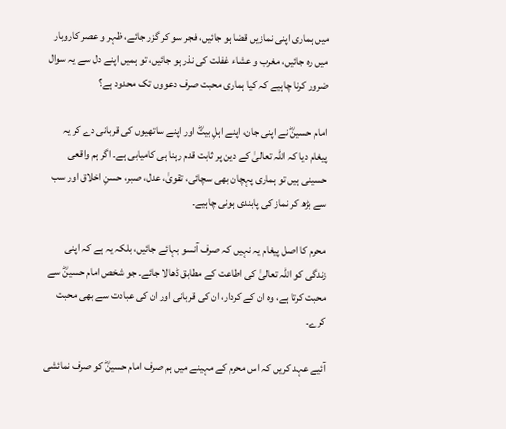میں ہماری اپنی نمازیں قضا ہو جائیں، فجر سو کر گزر جائے، ظہر و عصر کاروبار میں رہ جائیں، مغرب و عشاء غفلت کی نذر ہو جائیں، تو ہمیں اپنے دل سے یہ سوال ضرور کرنا چاہیے کہ کیا ہماری محبت صرف دعووں تک محدود ہے؟

امام حسینؓ نے اپنی جان، اپنے اہلِ بیتؓ اور اپنے ساتھیوں کی قربانی دے کر یہ پیغام دیا کہ اللہ تعالیٰ کے دین پر ثابت قدم رہنا ہی کامیابی ہے۔ اگر ہم واقعی حسینی ہیں تو ہماری پہچان بھی سچائی، تقویٰ، عدل، صبر، حسنِ اخلاق اور سب سے بڑھ کر نماز کی پابندی ہونی چاہیے۔

محرم کا اصل پیغام یہ نہیں کہ صرف آنسو بہائے جائیں، بلکہ یہ ہے کہ اپنی زندگی کو اللہ تعالیٰ کی اطاعت کے مطابق ڈھالا جائے۔ جو شخص امام حسینؓ سے محبت کرتا ہے، وہ ان کے کردار، ان کی قربانی اور ان کی عبادت سے بھی محبت کرے۔

آئیے عہد کریں کہ اس محرم کے مہینے میں ہم صرف امام حسینؓ کو صرف نمائشی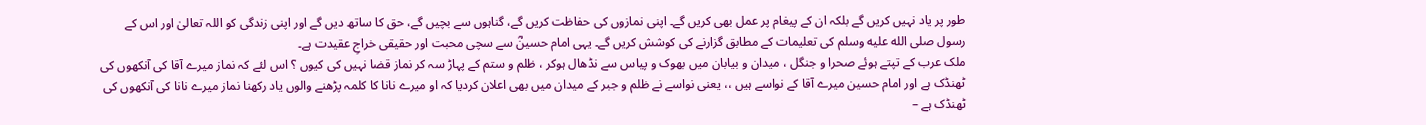طور پر یاد نہیں کریں گے بلکہ ان کے پیغام پر عمل بھی کریں گے۔ اپنی نمازوں کی حفاظت کریں گے، گناہوں سے بچیں گے، حق کا ساتھ دیں گے اور اپنی زندگی کو اللہ تعالیٰ اور اس کے رسول صلى الله عليه وسلم کی تعلیمات کے مطابق گزارنے کی کوشش کریں گے۔ یہی امام حسینؓ سے سچی محبت اور حقیقی خراجِ عقیدت ہے۔
ملک عرب کے تپتے ہوئے صحرا و جنگل ، میدان و بیابان میں بھوک و پیاس سے نڈھال ہوکر ، ظلم و ستم کے پہاڑ سہ کر نماز قضا نہیں کی کیوں ؟ اس لئے کہ نماز میرے آقا کی آنکھوں کی ٹھنڈک ہے اور امام حسین میرے آقا کے نواسے ہیں ،، یعنی نواسے نے ظلم و جبر کے میدان میں بھی اعلان کردیا کہ او میرے نانا کا کلمہ پڑھنے والوں یاد رکھنا نماز میرے نانا کی آنکھوں کی ٹھنڈک ہے –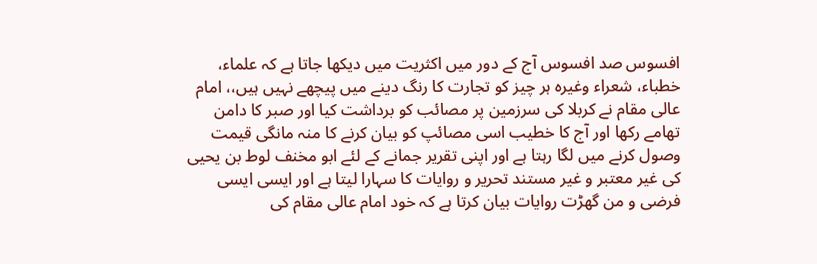افسوس صد افسوس آج کے دور میں اکثریت میں دیکھا جاتا ہے کہ علماء، خطباء، شعراء وغیرہ ہر چیز کو تجارت کا رنگ دینے میں پیچھے نہیں ہیں،، امام عالی مقام نے کربلا کی سرزمین پر مصائب کو برداشت کیا اور صبر کا دامن تھامے رکھا اور آج کا خطیب اسی مصائپ کو بیان کرنے کا منہ مانگی قیمت وصول کرنے میں لگا رہتا ہے اور اپنی تقریر جمانے کے لئے ابو مخنف لوط بن یحیی کی غیر معتبر و غیر مستند تحریر و روایات کا سہارا لیتا ہے اور ایسی ایسی فرضی و من گھڑت روایات بیان کرتا ہے کہ خود امام عالی مقام کی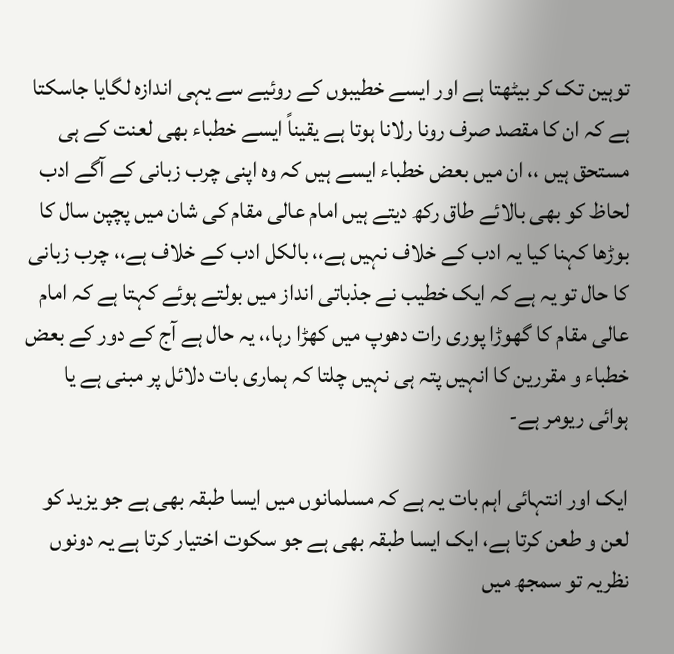توہین تک کر بیٹھتا ہے اور ایسے خطیبوں کے روئیے سے یہی اندازہ لگایا جاسکتا ہے کہ ان کا مقصد صرف رونا رلانا ہوتا ہے یقیناً ایسے خطباء بھی لعنت کے ہی مستحق ہیں ،، ان میں بعض خطباء ایسے ہیں کہ وہ اپنی چرب زبانی کے آگے ادب لحاظ کو بھی بالائے طاق رکھ دیتے ہیں امام عالی مقام کی شان میں پچپن سال کا بوڑھا کہنا کیا یہ ادب کے خلاف نہیں ہے،، بالکل ادب کے خلاف ہے،، چرب زبانی کا حال تو یہ ہے کہ ایک خطیب نے جذباتی انداز میں بولتے ہوئے کہتا ہے کہ امام عالی مقام کا گھوڑا پوری رات دھوپ میں کھڑا رہا،، یہ حال ہے آج کے دور کے بعض خطباء و مقررین کا انہیں پتہ ہی نہیں چلتا کہ ہماری بات دلائل پر مبنی ہے یا ہوائی ریومر ہے-

ایک اور انتہائی اہم بات یہ ہے کہ مسلمانوں میں ایسا طبقہ بھی ہے جو یزید کو لعن و طعن کرتا ہے، ایک ایسا طبقہ بھی ہے جو سکوت اختیار کرتا ہے یہ دونوں نظریہ تو سمجھ میں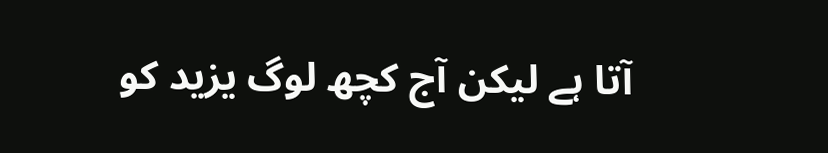آتا ہے لیکن آج کچھ لوگ یزید کو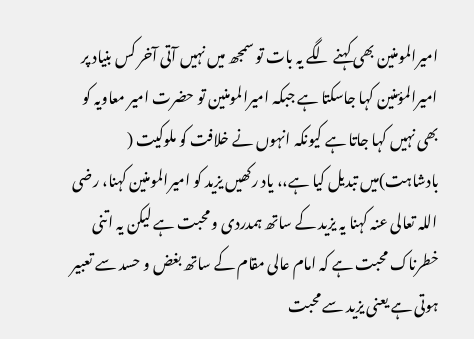امیرالمومنین بھی کہنے لگے یہ بات تو سمجھ میں نہیں آتی آخر کس بنیاد پر امیرالمؤمنین کہا جاسکتا ہے جبکہ امیرالمومنین تو حضرت امیر معاویہ کو بھی نہیں کہا جاتا ہے کیونکہ انہوں نے خلافت کو ملوکیت ( بادشاہت)میں تبدیل کیا ہے،، یاد رکھیں یزید کو امیرالمومنین کہنا، رضی اللہ تعالی عنہ کہنا یہ یزید کے ساتھ ہمدردی و محبت ہے لیکن یہ اتنی خطرناک محبت ہے کہ امام عالی مقام کے ساتھ بغض و حسد سے تعبیر ہوتی ہے یعنی یزید سے محبت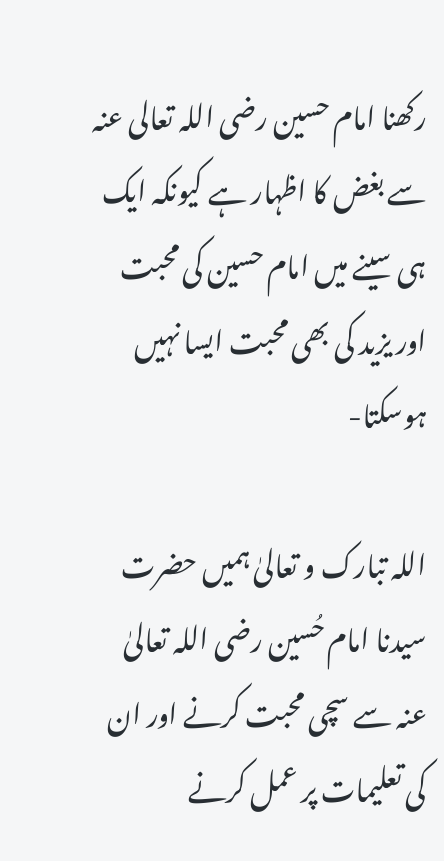رکھنا امام حسین رضی اللہ تعالی عنہ سے بغض کا اظہار ہے کیونکہ ایک ہی سینے میں امام حسین کی محبت اور یزید کی بھی محبت ایسا نہیں ہوسکتا-

اللہ تبارک و تعالیٰ ہمیں حضرت سیدنا امام حُسین رضی اللہ تعالیٰ عنہ سے سچی محبت کرنے اور ان کی تعلیمات پر عمل کرنے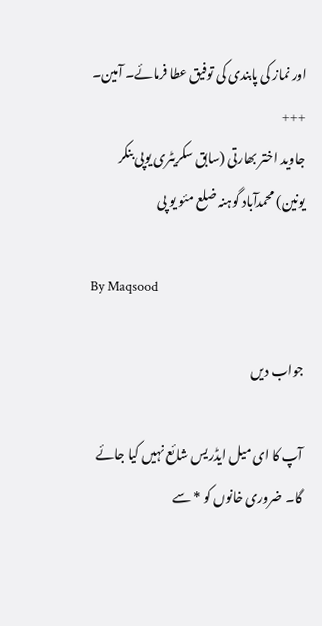اور نماز کی پابندی کی توفیق عطا فرمائے۔ آمین۔
+++
جاوید اختر بھارتی (سابق سکریٹری یوپی بنکر یونین) محمدآباد گوہنہ ضلع مئو یو پی

By Maqsood

جواب دیں

آپ کا ای میل ایڈریس شائع نہیں کیا جائے گا۔ ضروری خانوں کو * سے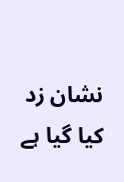نشان زد کیا گیا ہے